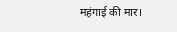महंगाई की मार।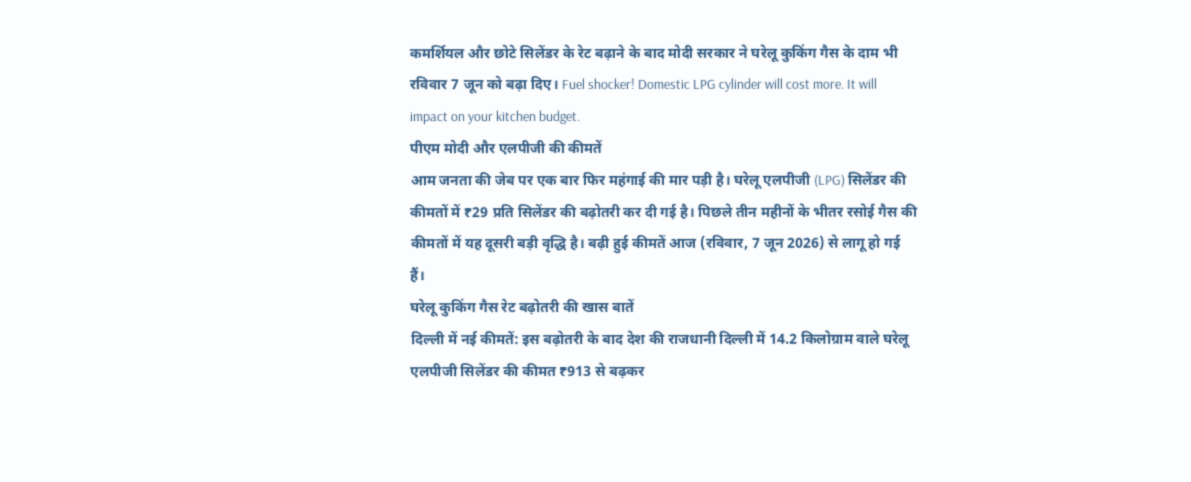कमर्शियल और छोटे सिलेंडर के रेट बढ़ाने के बाद मोदी सरकार ने घरेलू कुकिंग गैस के दाम भी रविवार 7 जून को बढ़ा दिए। Fuel shocker! Domestic LPG cylinder will cost more. It will impact on your kitchen budget.
पीएम मोदी और एलपीजी की कीमतें
आम जनता की जेब पर एक बार फिर महंगाई की मार पड़ी है। घरेलू एलपीजी (LPG) सिलेंडर की कीमतों में ₹29 प्रति सिलेंडर की बढ़ोतरी कर दी गई है। पिछले तीन महीनों के भीतर रसोई गैस की कीमतों में यह दूसरी बड़ी वृद्धि है। बढ़ी हुई कीमतें आज (रविवार, 7 जून 2026) से लागू हो गई हैं।
घरेलू कुकिंग गैस रेट बढ़ोतरी की खास बातें
दिल्ली में नई कीमतें: इस बढ़ोतरी के बाद देश की राजधानी दिल्ली में 14.2 किलोग्राम वाले घरेलू एलपीजी सिलेंडर की कीमत ₹913 से बढ़कर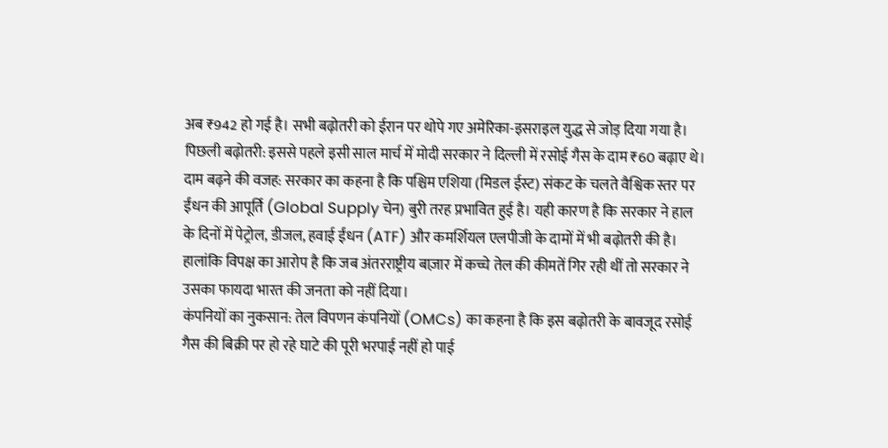अब ₹942 हो गई है। सभी बढ़ोतरी को ईरान पर थोपे गए अमेरिका-इसराइल युद्ध से जोड़ दिया गया है।
पिछली बढ़ोतरी: इससे पहले इसी साल मार्च में मोदी सरकार ने दिल्ली में रसोई गैस के दाम ₹60 बढ़ाए थे।
दाम बढ़ने की वजह: सरकार का कहना है कि पश्चिम एशिया (मिडल ईस्ट) संकट के चलते वैश्विक स्तर पर ईंधन की आपूर्ति (Global Supply चेन) बुरी तरह प्रभावित हुई है। यही कारण है कि सरकार ने हाल के दिनों में पेट्रोल, डीजल, हवाई ईंधन (ATF) और कमर्शियल एलपीजी के दामों में भी बढ़ोतरी की है। हालांकि विपक्ष का आरोप है कि जब अंतरराष्ट्रीय बाज़ार में कच्चे तेल की कीमतें गिर रही थीं तो सरकार ने उसका फायदा भारत की जनता को नहीं दिया।
कंपनियों का नुकसान: तेल विपणन कंपनियों (OMCs) का कहना है कि इस बढ़ोतरी के बावजूद रसोई गैस की बिक्री पर हो रहे घाटे की पूरी भरपाई नहीं हो पाई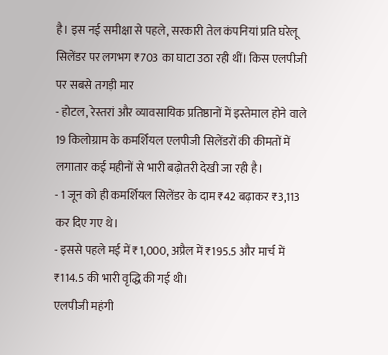है। इस नई समीक्षा से पहले, सरकारी तेल कंपनियां प्रति घरेलू सिलेंडर पर लगभग ₹703 का घाटा उठा रही थीं। किस एलपीजी पर सबसे तगड़ी मार
- होटल, रेस्तरां और व्यावसायिक प्रतिष्ठानों में इस्तेमाल होने वाले 19 किलोग्राम के कमर्शियल एलपीजी सिलेंडरों की कीमतों में लगातार कई महीनों से भारी बढ़ोतरी देखी जा रही है।
- 1 जून को ही कमर्शियल सिलेंडर के दाम ₹42 बढ़ाकर ₹3,113 कर दिए गए थे।
- इससे पहले मई में ₹1,000, अप्रैल में ₹195.5 और मार्च में ₹114.5 की भारी वृद्धि की गई थी।
एलपीजी महंगी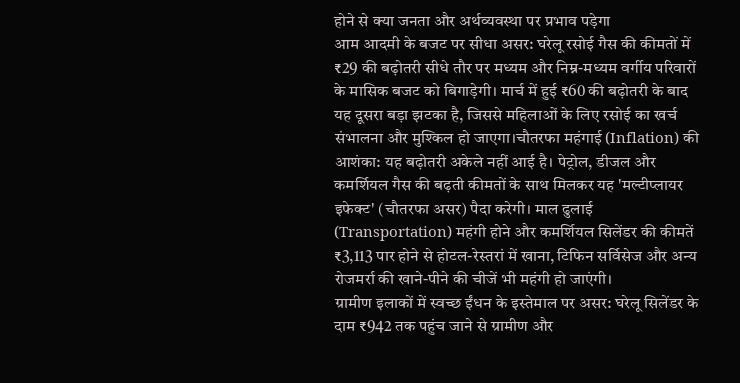होने से क्या जनता और अर्थव्यवस्था पर प्रभाव पड़ेगा
आम आदमी के बजट पर सीधा असर: घरेलू रसोई गैस की कीमतों में ₹29 की बढ़ोतरी सीधे तौर पर मध्यम और निम्न-मध्यम वर्गीय परिवारों के मासिक बजट को बिगाड़ेगी। मार्च में हुई ₹60 की बढ़ोतरी के बाद यह दूसरा बड़ा झटका है, जिससे महिलाओं के लिए रसोई का खर्च संभालना और मुश्किल हो जाएगा।चौतरफा महंगाई (Inflation) की आशंका: यह बढ़ोतरी अकेले नहीं आई है। पेट्रोल, डीजल और कमर्शियल गैस की बढ़ती कीमतों के साथ मिलकर यह 'मल्टीप्लायर इफेक्ट' (चौतरफा असर) पैदा करेगी। माल ढुलाई (Transportation) महंगी होने और कमर्शियल सिलेंडर की कीमतें ₹3,113 पार होने से होटल-रेस्तरां में खाना, टिफिन सर्विसेज और अन्य रोजमर्रा की खाने-पीने की चीजें भी महंगी हो जाएंगी।
ग्रामीण इलाकों में स्वच्छ ईंधन के इस्तेमाल पर असर: घरेलू सिलेंडर के दाम ₹942 तक पहुंच जाने से ग्रामीण और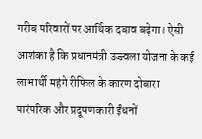गरीब परिवारों पर आर्थिक दबाव बढ़ेगा। ऐसी आशंका है कि प्रधानमंत्री उज्ज्वला योजना के कई लाभार्थी महंगे रीफिल के कारण दोबारा पारंपरिक और प्रदूषणकारी ईंधनों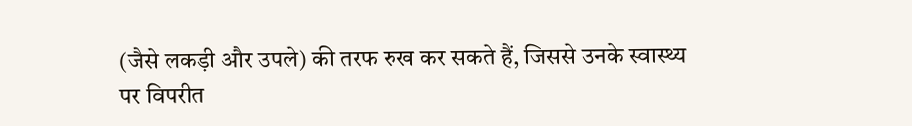(जैसे लकड़ी और उपले) की तरफ रुख कर सकते हैं, जिससे उनके स्वास्थ्य पर विपरीत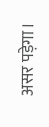असर पड़ेगा।